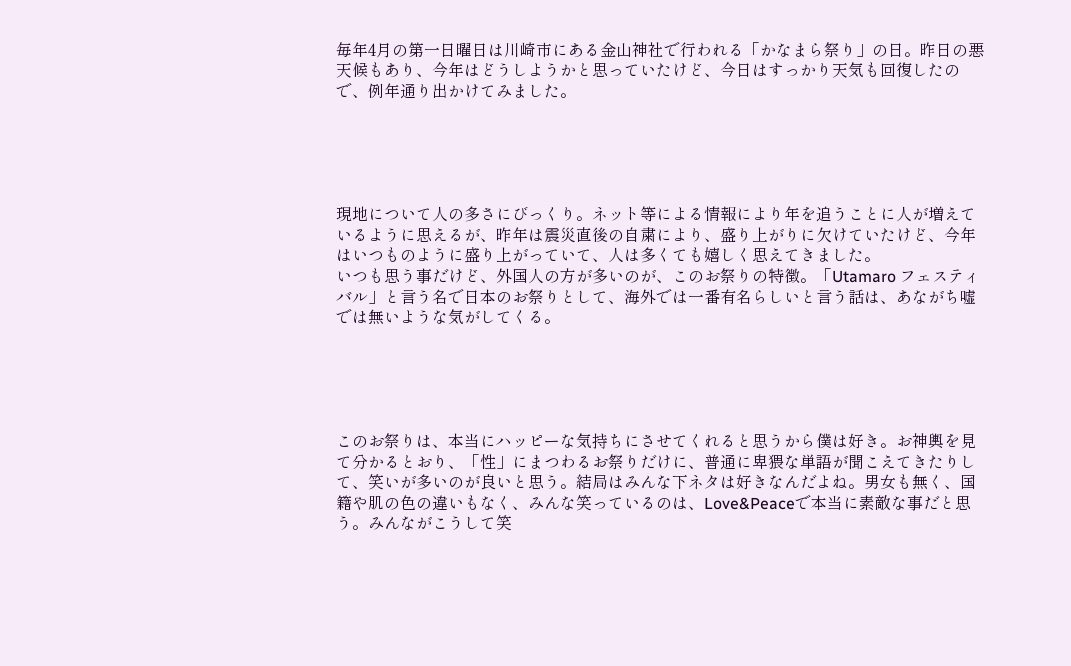毎年4月の第一日曜日は川崎市にある金山神社で行われる「かなまら祭り」の日。昨日の悪天候もあり、今年はどうしようかと思っていたけど、今日はすっかり天気も回復したので、例年通り出かけてみました。





現地について人の多さにびっくり。ネット等による情報により年を追うことに人が増えているように思えるが、昨年は震災直後の自粛により、盛り上がりに欠けていたけど、今年はいつものように盛り上がっていて、人は多くても嬉しく思えてきました。
いつも思う事だけど、外国人の方が多いのが、このお祭りの特徴。「Utamaro フェスティバル」と言う名で日本のお祭りとして、海外では一番有名らしいと言う話は、あながち嘘では無いような気がしてくる。





このお祭りは、本当にハッピーな気持ちにさせてくれると思うから僕は好き。お神輿を見て分かるとおり、「性」にまつわるお祭りだけに、普通に卑猥な単語が聞こえてきたりして、笑いが多いのが良いと思う。結局はみんな下ネタは好きなんだよね。男女も無く、国籍や肌の色の違いもなく、みんな笑っているのは、Love&Peaceで本当に素敵な事だと思う。みんながこうして笑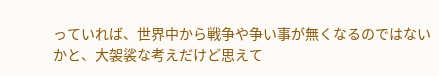っていれば、世界中から戦争や争い事が無くなるのではないかと、大袈裟な考えだけど思えて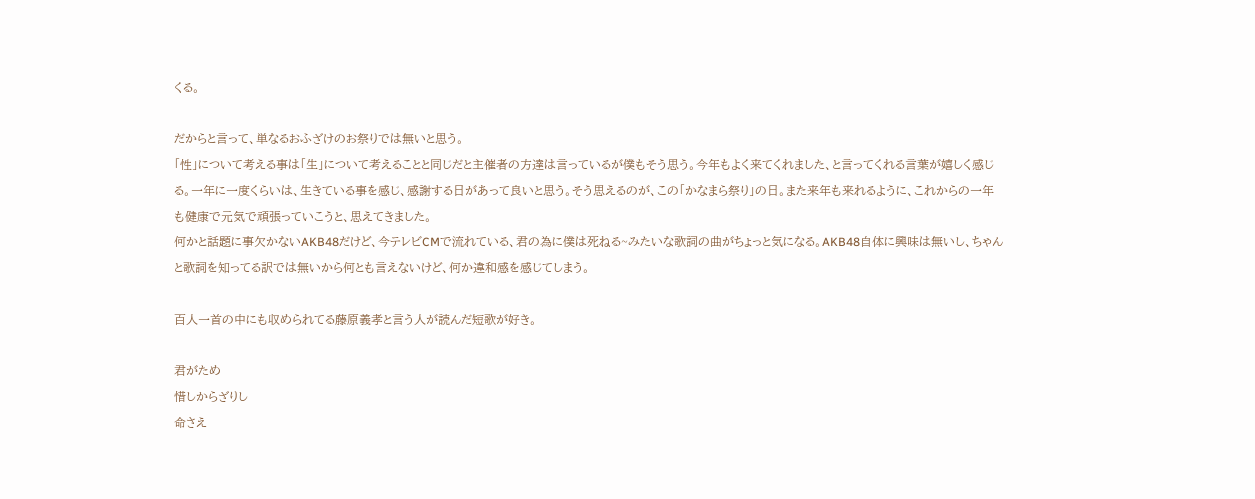くる。

だからと言って、単なるおふざけのお祭りでは無いと思う。
「性」について考える事は「生」について考えることと同じだと主催者の方達は言っているが僕もそう思う。今年もよく来てくれました、と言ってくれる言葉が嬉しく感じる。一年に一度くらいは、生きている事を感じ、感謝する日があって良いと思う。そう思えるのが、この「かなまら祭り」の日。また来年も来れるように、これからの一年も健康で元気で頑張っていこうと、思えてきました。
何かと話題に事欠かないAKB48だけど、今テレビCMで流れている、君の為に僕は死ねる~みたいな歌詞の曲がちょっと気になる。AKB48自体に興味は無いし、ちゃんと歌詞を知ってる訳では無いから何とも言えないけど、何か違和感を感じてしまう。

百人一首の中にも収められてる藤原義孝と言う人が読んだ短歌が好き。

君がため
惜しからざりし
命さえ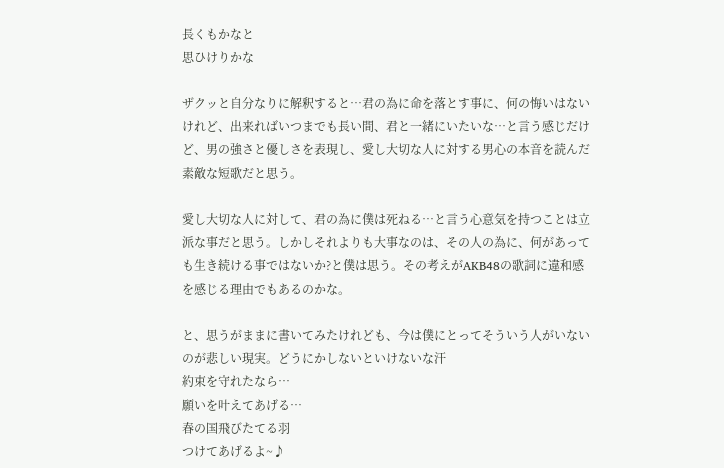長くもかなと
思ひけりかな

ザクッと自分なりに解釈すると…君の為に命を落とす事に、何の悔いはないけれど、出来ればいつまでも長い間、君と一緒にいたいな…と言う感じだけど、男の強さと優しさを表現し、愛し大切な人に対する男心の本音を読んだ素敵な短歌だと思う。

愛し大切な人に対して、君の為に僕は死ねる…と言う心意気を持つことは立派な事だと思う。しかしそれよりも大事なのは、その人の為に、何があっても生き続ける事ではないか?と僕は思う。その考えがAKB48の歌詞に違和感を感じる理由でもあるのかな。

と、思うがままに書いてみたけれども、今は僕にとってそういう人がいないのが悲しい現実。どうにかしないといけないな汗
約束を守れたなら…
願いを叶えてあげる…
春の国飛びたてる羽
つけてあげるよ~♪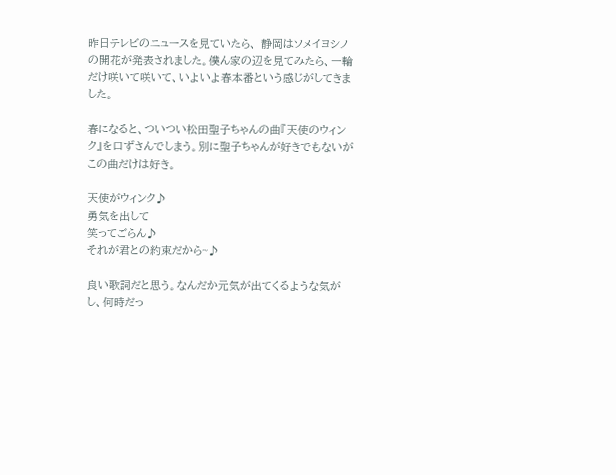昨日テレビのニュースを見ていたら、 静岡はソメイヨシノの開花が発表されました。僕ん家の辺を見てみたら、一輪だけ咲いて咲いて、いよいよ春本番という感じがしてきました。

春になると、ついつい松田聖子ちゃんの曲『天使のウィンク』を口ずさんでしまう。別に聖子ちゃんが好きでもないがこの曲だけは好き。

天使がウィンク♪
勇気を出して
笑ってごらん♪
それが君との約束だから~♪

良い歌詞だと思う。なんだか元気が出てくるような気がし、何時だっ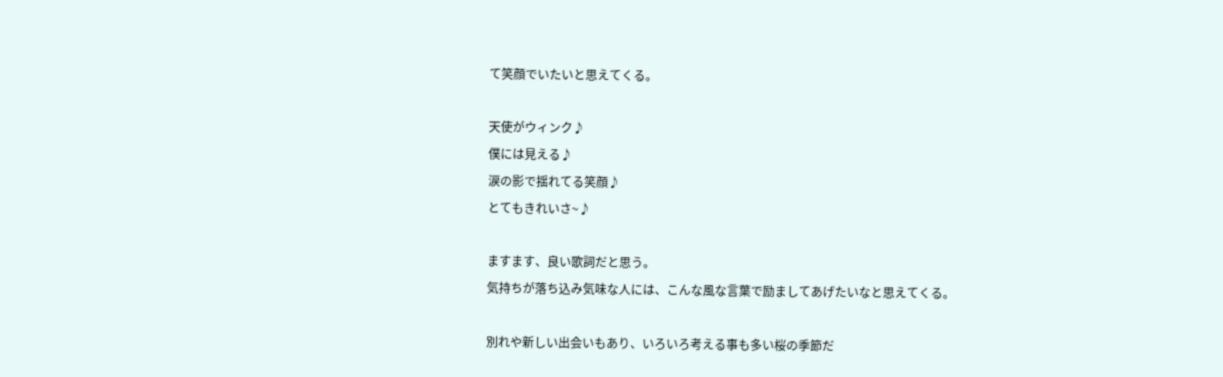て笑顔でいたいと思えてくる。

天使がウィンク♪
僕には見える♪
涙の影で揺れてる笑顔♪
とてもきれいさ~♪

ますます、良い歌詞だと思う。
気持ちが落ち込み気味な人には、こんな風な言葉で励ましてあげたいなと思えてくる。

別れや新しい出会いもあり、いろいろ考える事も多い桜の季節だ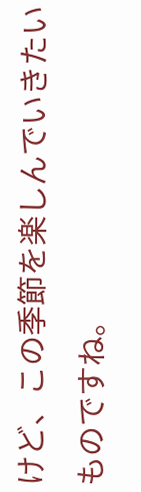けど、この季節を楽しんでいきたいものですね。